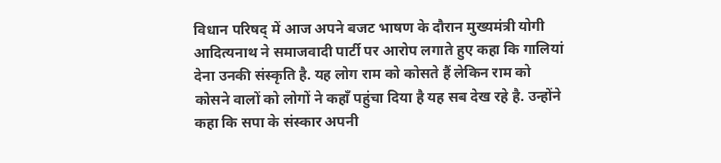विधान परिषद् में आज अपने बजट भाषण के दौरान मुख्यमंत्री योगी आदित्यनाथ ने समाजवादी पार्टी पर आरोप लगाते हुए कहा कि गालियां देना उनकी संस्कृति है. यह लोग राम को कोसते हैं लेकिन राम को कोसने वालों को लोगों ने कहाँ पहुंचा दिया है यह सब देख रहे है. उन्होंने कहा कि सपा के संस्कार अपनी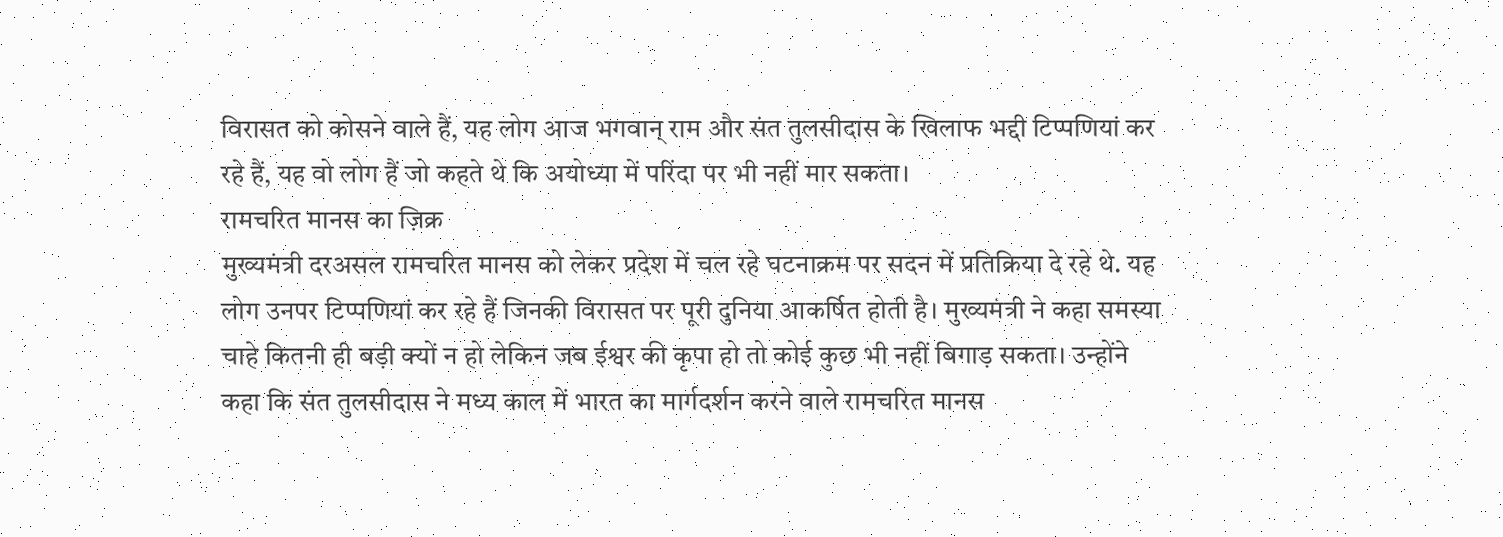विरासत को कोसने वाले हैं, यह लोग आज भगवान् राम और संत तुलसीदास के खिलाफ भद्दी टिप्पणियां कर रहे हैं, यह वो लोग हैं जो कहते थे कि अयोध्या में परिंदा पर भी नहीं मार सकता।
रामचरित मानस का ज़िक्र
मुख्यमंत्री दरअसल रामचरित मानस को लेकर प्रदेश में चल रहे घटनाक्रम पर सदन में प्रतिक्रिया दे रहे थे. यह लोग उनपर टिप्पणियां कर रहे हैं जिनकी विरासत पर पूरी दुनिया आकर्षित होती है। मुख्यमंत्री ने कहा समस्या चाहे कितनी ही बड़ी क्यों न हो लेकिन जब ईश्वर की कृपा हो तो कोई कुछ भी नहीं बिगाड़ सकता। उन्होंने कहा कि संत तुलसीदास ने मध्य काल में भारत का मार्गदर्शन करने वाले रामचरित मानस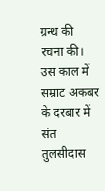ग्रन्थ की रचना की। उस काल में सम्राट अकबर के दरबार में संत तुलसीदास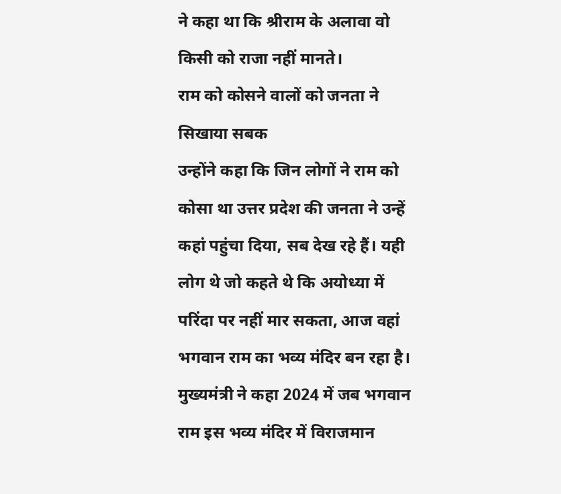ने कहा था कि श्रीराम के अलावा वो किसी को राजा नहीं मानते।
राम को कोसने वालों को जनता ने सिखाया सबक
उन्होंने कहा कि जिन लोगों ने राम को कोसा था उत्तर प्रदेश की जनता ने उन्हें कहां पहुंचा दिया, सब देख रहे हैं। यही लोग थे जो कहते थे कि अयोध्या में परिंदा पर नहीं मार सकता, आज वहां भगवान राम का भव्य मंदिर बन रहा है। मुख्यमंत्री ने कहा 2024 में जब भगवान राम इस भव्य मंदिर में विराजमान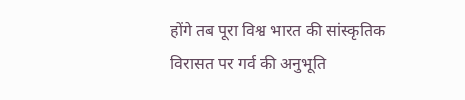होंगे तब पूरा विश्व भारत की सांस्कृतिक विरासत पर गर्व की अनुभूति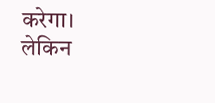करेगा। लेकिन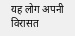यह लोग अपनी विरासत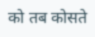को तब कोसते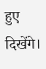हुए दिखेंगे।